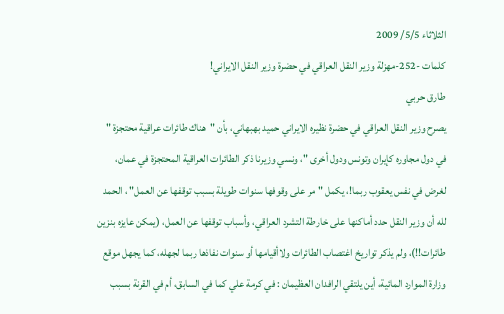الثلاثاء 5/5/ 2009
كلمات -252-مهزلة وزير النقل العراقي في حضرة وزير النقل الايراني!
طارق حربي
يصرح وزير النقل العراقي في حضرة نظيره الايراني حميد بهبهاني، بأن "هناك طائرات عراقية محتجزة " في دول مجاوره كإيران وتونس ودول أخرى "، ونسي وزيرنا ذكر الطائرات العراقية المحتجزة في عمان، لغرض في نفس يعقوب ربما!، يكمل " مر على وقوفها سنوات طويلة بسبب توقفها عن العمل" ، الحمد لله أن وزير النقل حدد أماكنها على خارطة التشرد العراقي، وأسباب توقفها عن العمل، (يمكن عايزه بنزين طائرات!!)، ولم يذكر تواريخ اغتصاب الطائرات ولاأقيامها أو سنوات نفاذها ربما لجهله، كما يجهل موقع وزارة الموارد المائية، أين يلتقي الرافدان العظيمان : في كرمة علي كما في السابق، أم في القرنة بسبب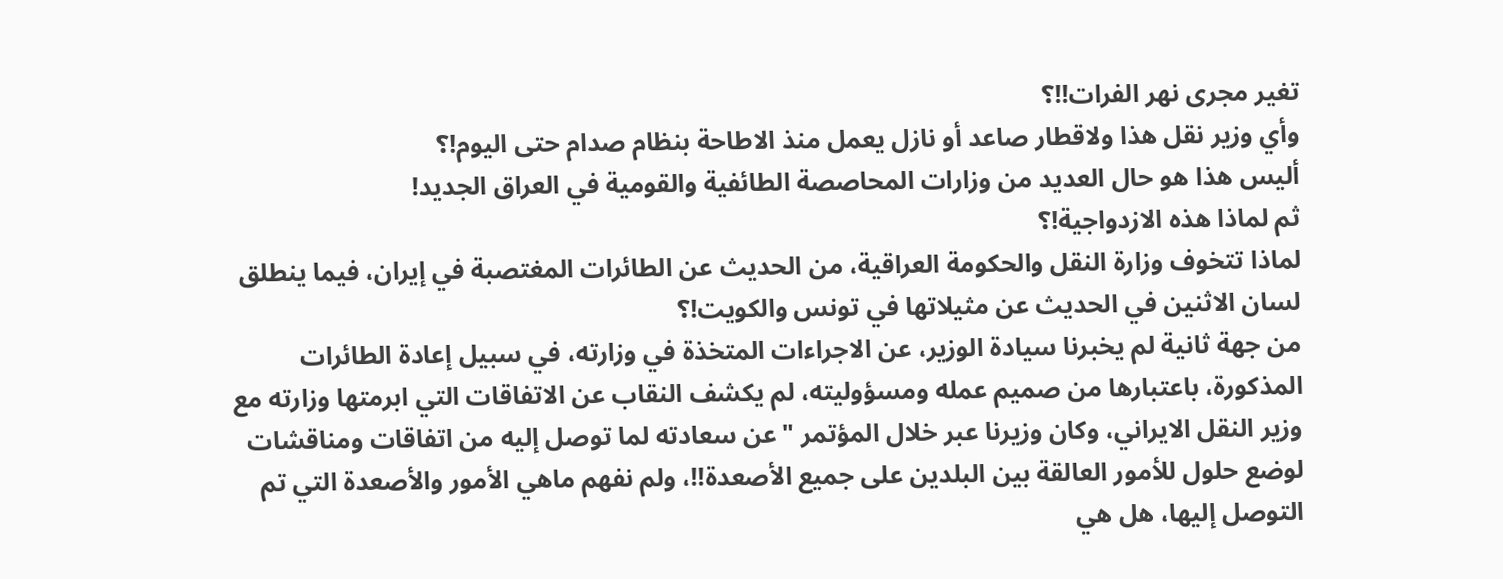تغير مجرى نهر الفرات!!؟
وأي وزير نقل هذا ولاقطار صاعد أو نازل يعمل منذ الاطاحة بنظام صدام حتى اليوم!؟
أليس هذا هو حال العديد من وزارات المحاصصة الطائفية والقومية في العراق الجديد!
ثم لماذا هذه الازدواجية!؟
لماذا تتخوف وزارة النقل والحكومة العراقية، من الحديث عن الطائرات المغتصبة في إيران، فيما ينطلق لسان الاثنين في الحديث عن مثيلاتها في تونس والكويت!؟
من جهة ثانية لم يخبرنا سيادة الوزير، عن الاجراءات المتخذة في وزارته، في سبيل إعادة الطائرات المذكورة، باعتبارها من صميم عمله ومسؤوليته، لم يكشف النقاب عن الاتفاقات التي ابرمتها وزارته مع وزير النقل الايراني، وكان وزيرنا عبر خلال المؤتمر "عن سعادته لما توصل إليه من اتفاقات ومناقشات لوضع حلول للأمور العالقة بين البلدين على جميع الأصعدة!!، ولم نفهم ماهي الأمور والأصعدة التي تم التوصل إليها، هل هي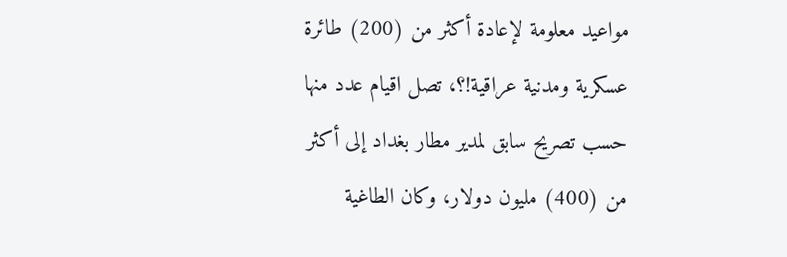مواعيد معلومة لإعادة أكثر من (200) طائرة عسكرية ومدنية عراقية!؟، تصل اقيام عدد منها حسب تصريح سابق لمدير مطار بغداد إلى أكثر من (400) مليون دولار، وكان الطاغية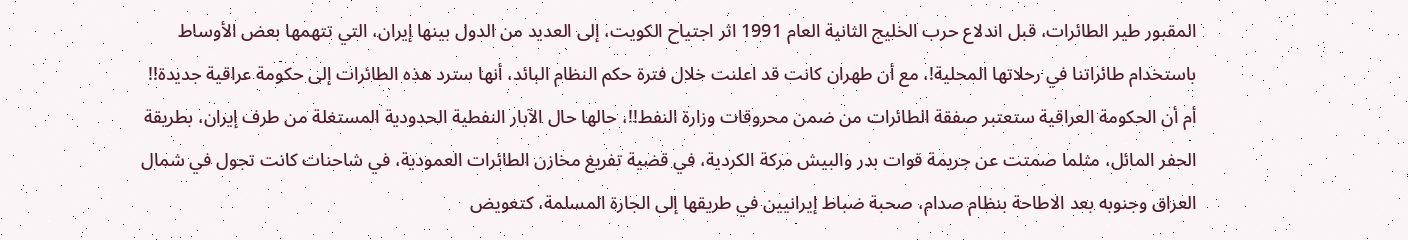المقبور طير الطائرات، قبل اندلاع حرب الخليج الثانية العام 1991 اثر اجتياح الكويت، إلى العديد من الدول بينها إيران، التي تتهمها بعض الأوساط باستخدام طائراتنا في رحلاتها المحلية!، مع أن طهران كانت قد اعلنت خلال فترة حكم النظام البائد، أنها سترد هذه الطائرات إلى حكومة عراقية جديدة!!
أم أن الحكومة العراقية ستعتبر صفقة الطائرات من ضمن محروقات وزارة النفط!!، حالها حال الآبار النفطية الحدودية المستغلة من طرف إيران، بطريقة الحفر المائل، مثلما صمتت عن جريمة قوات بدر والبيش مركة الكردية، في قضية تفريغ مخازن الطائرات العمودية، في شاحنات كانت تجول في شمال العراق وجنوبه بعد الاطاحة بنظام صدام، صحبة ضباط إيرانيين في طريقها إلى الجارة المسلمة، كتعويض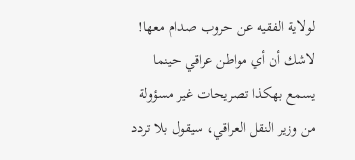لولاية الفقيه عن حروب صدام معها!
لاشك أن أي مواطن عراقي حينما يسمع بهكذا تصريحات غير مسؤولة من وزير النقل العراقي، سيقول بلا تردد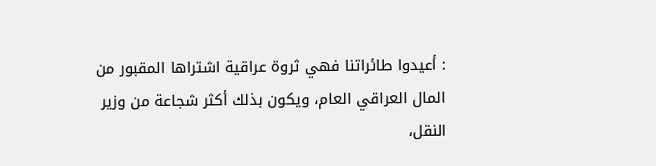: أعيدوا طائراتنا فهي ثروة عراقية اشتراها المقبور من المال العراقي العام، ويكون بذلك أكثر شجاعة من وزير النقل،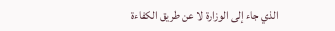الذي جاء إلى الوزارة لا عن طريق الكفاءة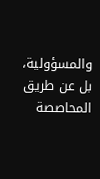والمسؤولية، بل عن طريق المحاصصة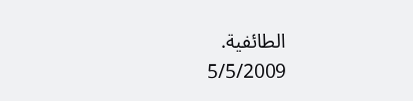الطائفية.
5/5/2009